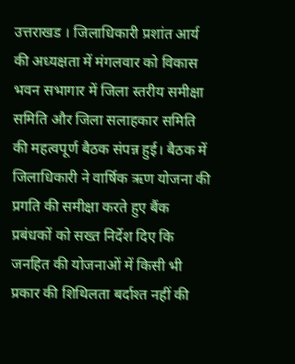उत्तराखड । जिलाधिकारी प्रशांत आर्य की अध्यक्षता में मंगलवार को विकास भवन सभागार में जिला स्तरीय समीक्षा समिति और जिला सलाहकार समिति की महत्वपूर्ण बैठक संपन्न हुई। बैठक में जिलाधिकारी ने वार्षिक ऋण योजना की प्रगति की समीक्षा करते हुए बैंक प्रबंधकों को सख्त निर्देश दिए कि जनहित की योजनाओं में किसी भी प्रकार की शिथिलता बर्दाश्त नहीं की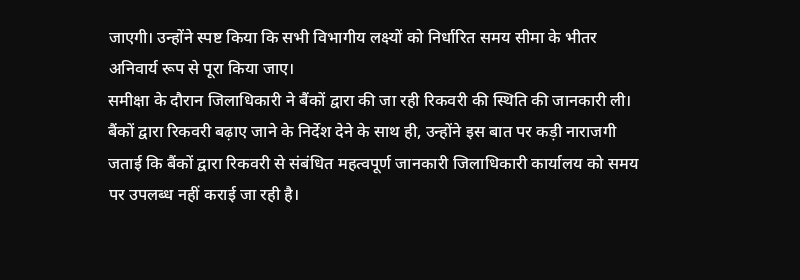जाएगी। उन्होंने स्पष्ट किया कि सभी विभागीय लक्ष्यों को निर्धारित समय सीमा के भीतर अनिवार्य रूप से पूरा किया जाए।
समीक्षा के दौरान जिलाधिकारी ने बैंकों द्वारा की जा रही रिकवरी की स्थिति की जानकारी ली। बैंकों द्वारा रिकवरी बढ़ाए जाने के निर्देश देने के साथ ही, उन्होंने इस बात पर कड़ी नाराजगी जताई कि बैंकों द्वारा रिकवरी से संबंधित महत्वपूर्ण जानकारी जिलाधिकारी कार्यालय को समय पर उपलब्ध नहीं कराई जा रही है।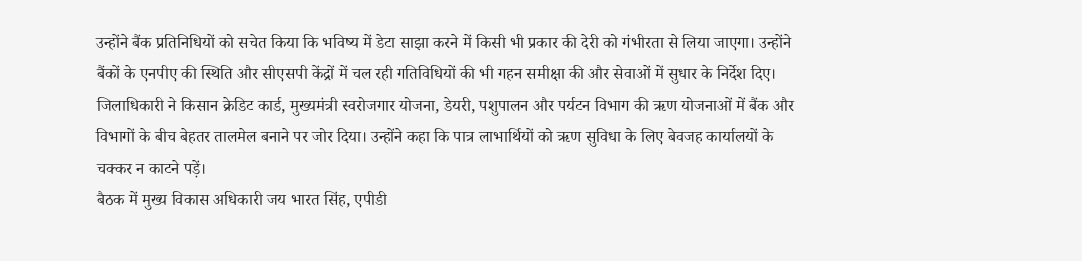उन्होंने बैंक प्रतिनिधियों को सचेत किया कि भविष्य में डेटा साझा करने में किसी भी प्रकार की देरी को गंभीरता से लिया जाएगा। उन्होंने बैंकों के एनपीए की स्थिति और सीएसपी केंद्रों में चल रही गतिविधियों की भी गहन समीक्षा की और सेवाओं में सुधार के निर्देश दिए।
जिलाधिकारी ने किसान क्रेडिट कार्ड, मुख्यमंत्री स्वरोजगार योजना, डेयरी, पशुपालन और पर्यटन विभाग की ऋण योजनाओं में बैंक और विभागों के बीच बेहतर तालमेल बनाने पर जोर दिया। उन्होंने कहा कि पात्र लाभार्थियों को ऋण सुविधा के लिए बेवजह कार्यालयों के चक्कर न काटने पड़ें।
बैठक में मुख्य विकास अधिकारी जय भारत सिंह, एपीडी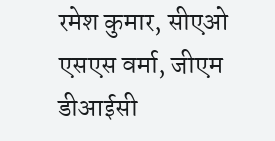रमेश कुमार, सीएओ एसएस वर्मा, जीएम डीआईसी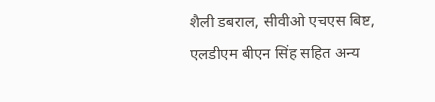शैली डबराल, सीवीओ एचएस बिष्ट, एलडीएम बीएन सिंह सहित अन्य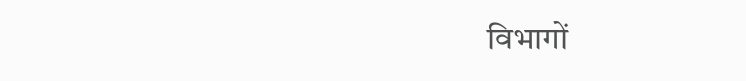विभागों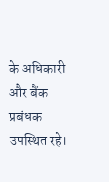के अधिकारी और बैंक प्रबंधक उपस्थित रहे।